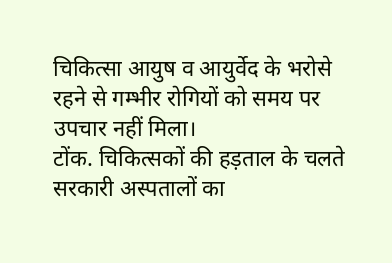चिकित्सा आयुष व आयुर्वेद के भरोसे रहने से गम्भीर रोगियों को समय पर उपचार नहीं मिला।
टोंक. चिकित्सकों की हड़ताल के चलते सरकारी अस्पतालों का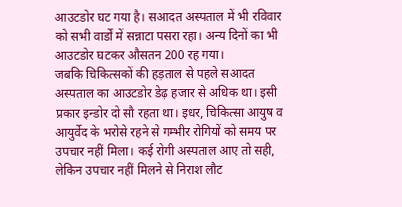आउटडोर घट गया है। सआदत अस्पताल में भी रविवार को सभी वार्डों में सन्नाटा पसरा रहा। अन्य दिनों का भी आउटडोर घटकर औसतन 200 रह गया।
जबकि चिकित्सकों की हड़ताल से पहले सआदत अस्पताल का आउटडोर डेढ़ हजार से अधिक था। इसी प्रकार इन्डोर दो सौ रहता था। इधर, चिकित्सा आयुष व आयुर्वेद के भरोसे रहने से गम्भीर रोगियों को समय पर उपचार नहीं मिला। कई रोगी अस्पताल आए तो सही, लेकिन उपचार नहीं मिलने से निराश लौट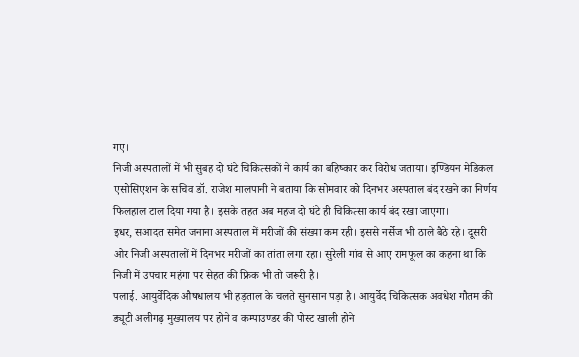गए।
निजी अस्पतालों में भी सुबह दो घंटे चिकित्सकों ने कार्य का बहिष्कार कर विरोध जताया। इण्डियन मेडिकल एसोसिएशन के सचिव डॉ. राजेश मालपानी ने बताया कि सोमवार को दिनभर अस्पताल बंद रखने का निर्णय फिलहाल टाल दिया गया है। इसके तहत अब महज दो घंटे ही चिकित्सा कार्य बंद रखा जाएगा।
इधर, सआदत समेत जनाना अस्पताल में मरीजों की संख्या कम रही। इससे नर्सेज भी ठाले बैठे रहे। दूसरी ओर निजी अस्पतालों में दिनभर मरीजों का तांता लगा रहा। सुरेली गांव से आए रामफूल का कहना था कि निजी में उपचार महंगा पर सेहत की फ्रिक भी तो जरूरी है।
पलाई. आयुर्वेदिक औषधालय भी हड़ताल के चलते सुनसान पड़ा है। आयुर्वेद चिकित्सक अवधेश गौतम की ड्यूटी अलीगढ़ मुख्यालय पर होने व कम्पाउण्डर की पोस्ट खाली होने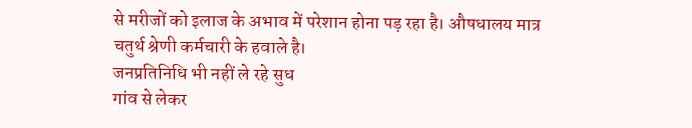से मरीजों को इलाज के अभाव में परेशान होना पड़ रहा है। औषधालय मात्र चतुर्थ श्रेणी कर्मचारी के हवाले है।
जनप्रतिनिधि भी नहीं ले रहे सुध
गांव से लेकर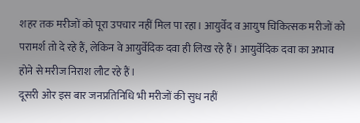शहर तक मरीजों को पूरा उपचार नहीं मिल पा रहा। आयुर्वेद व आयुष चिकित्सक मरीजों को परामर्श तो दे रहे हैं, लेकिन वे आयुर्वेदिक दवा ही लिख रहे हैं। आयुर्वेदिक दवा का अभाव होने से मरीज निराश लौट रहे हैं।
दूसरी ओर इस बार जनप्रतिनिधि भी मरीजों की सुध नहीं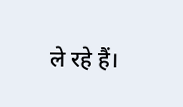ले रहे हैं।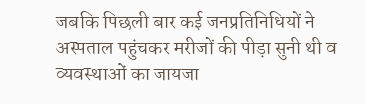जबकि पिछली बार कई जनप्रतिनिधियों ने अस्पताल पहुंचकर मरीजों की पीड़ा सुनी थी व व्यवस्थाओं का जायजा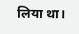लिया था।